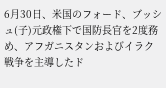6月30日、米国のフォード、ブッシュ(子)元政権下で国防長官を2度務め、アフガニスタンおよびイラク戦争を主導したド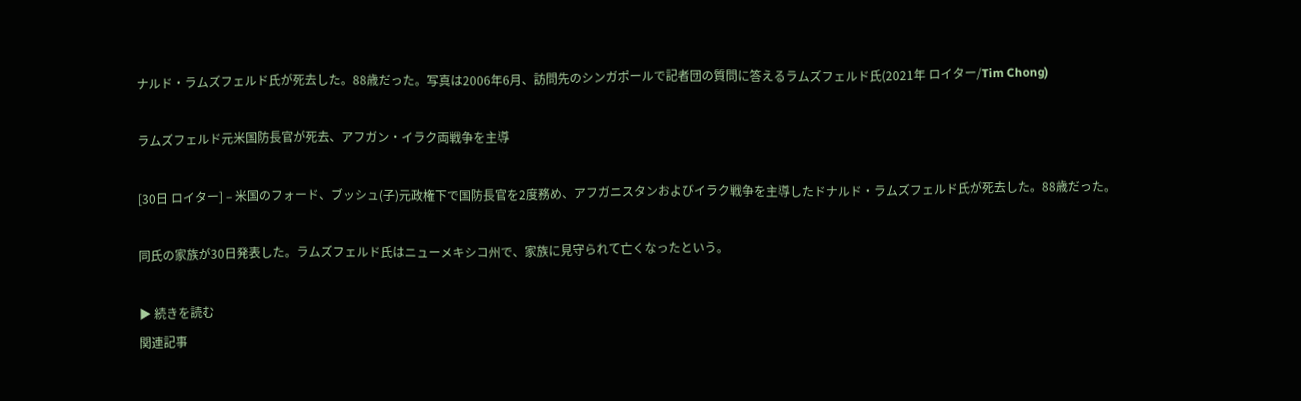ナルド・ラムズフェルド氏が死去した。88歳だった。写真は2006年6月、訪問先のシンガポールで記者団の質問に答えるラムズフェルド氏(2021年 ロイター/Tim Chong)

ラムズフェルド元米国防長官が死去、アフガン・イラク両戦争を主導

[30日 ロイター] – 米国のフォード、ブッシュ(子)元政権下で国防長官を2度務め、アフガニスタンおよびイラク戦争を主導したドナルド・ラムズフェルド氏が死去した。88歳だった。

同氏の家族が30日発表した。ラムズフェルド氏はニューメキシコ州で、家族に見守られて亡くなったという。

▶ 続きを読む
関連記事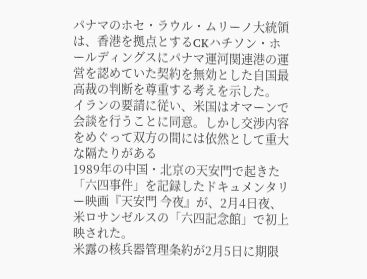パナマのホセ・ラウル・ムリーノ大統領は、香港を拠点とするCKハチソン・ホールディングスにパナマ運河関連港の運営を認めていた契約を無効とした自国最高裁の判断を尊重する考えを示した。
イランの要請に従い、米国はオマーンで会談を行うことに同意。しかし交渉内容をめぐって双方の間には依然として重大な隔たりがある
1989年の中国・北京の天安門で起きた「六四事件」を記録したドキュメンタリー映画『天安門 今夜』が、2月4日夜、米ロサンゼルスの「六四記念館」で初上映された。
米露の核兵器管理条約が2月5日に期限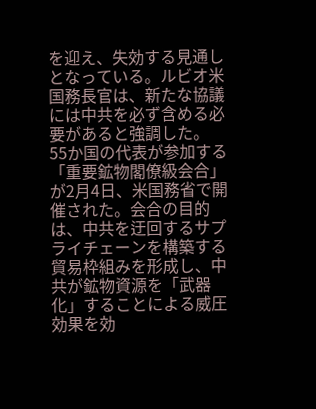を迎え、失効する見通しとなっている。ルビオ米国務長官は、新たな協議には中共を必ず含める必要があると強調した。
55か国の代表が参加する「重要鉱物閣僚級会合」が2月4日、米国務省で開催された。会合の目的は、中共を迂回するサプライチェーンを構築する貿易枠組みを形成し、中共が鉱物資源を「武器化」することによる威圧効果を効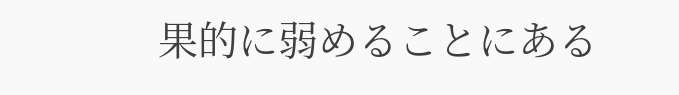果的に弱めることにある